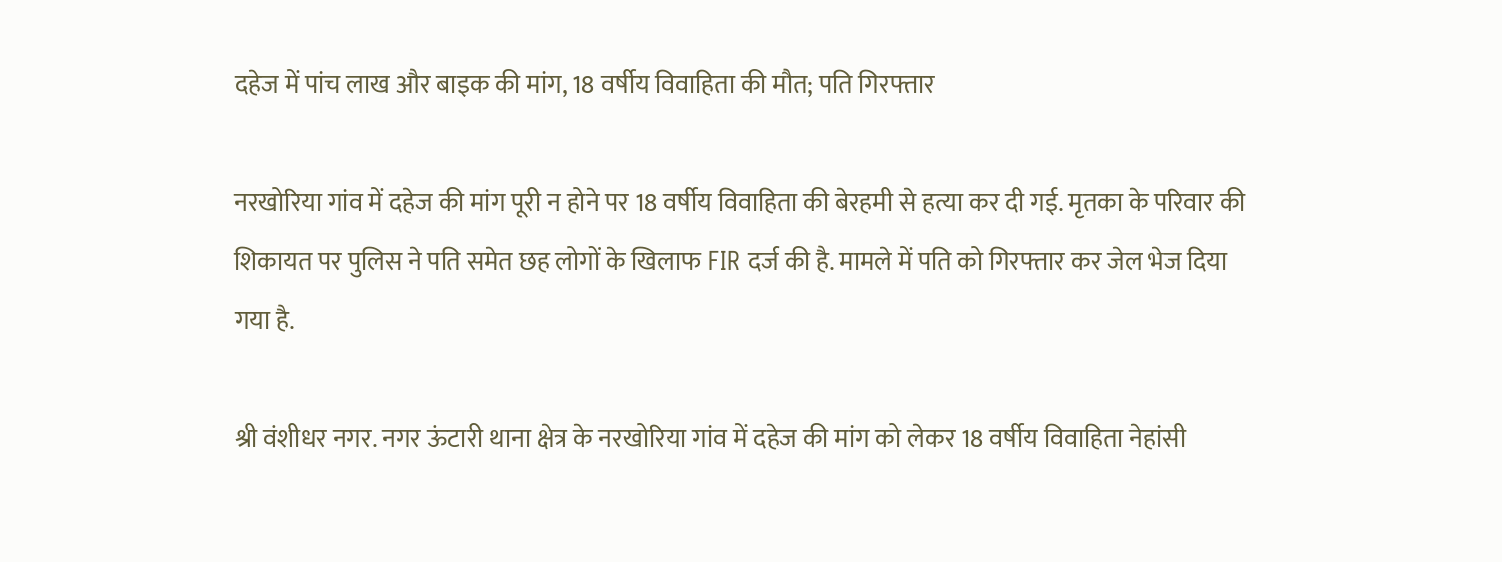दहेज में पांच लाख और बाइक की मांग, 18 वर्षीय विवाहिता की मौत; पति गिरफ्तार

नरखोरिया गांव में दहेज की मांग पूरी न होने पर 18 वर्षीय विवाहिता की बेरहमी से हत्या कर दी गई. मृतका के परिवार की शिकायत पर पुलिस ने पति समेत छह लोगों के खिलाफ FIR दर्ज की है. मामले में पति को गिरफ्तार कर जेल भेज दिया गया है.

श्री वंशीधर नगर. नगर ऊंटारी थाना क्षेत्र के नरखोरिया गांव में दहेज की मांग को लेकर 18 वर्षीय विवाहिता नेहांसी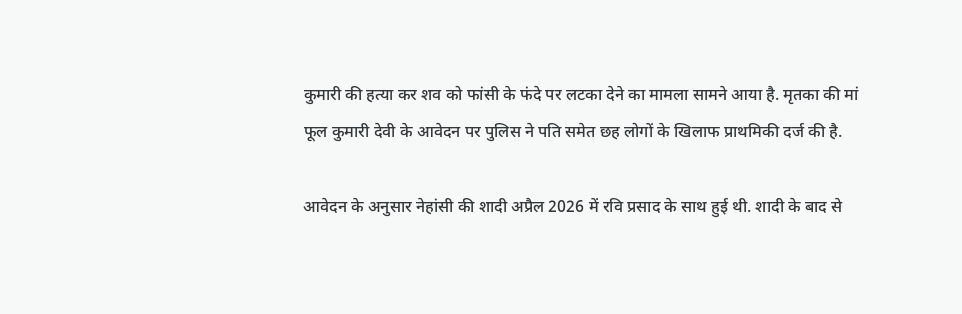कुमारी की हत्या कर शव को फांसी के फंदे पर लटका देने का मामला सामने आया है. मृतका की मां फूल कुमारी देवी के आवेदन पर पुलिस ने पति समेत छह लोगों के खिलाफ प्राथमिकी दर्ज की है.

आवेदन के अनुसार नेहांसी की शादी अप्रैल 2026 में रवि प्रसाद के साथ हुई थी. शादी के बाद से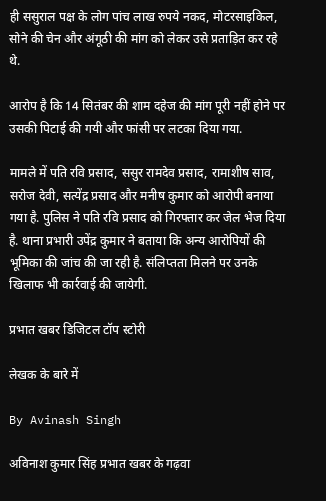ही ससुराल पक्ष के लोग पांच लाख रुपये नकद, मोटरसाइकिल, सोने की चेन और अंगूठी की मांग को लेकर उसे प्रताड़ित कर रहे थे.

आरोप है कि 14 सितंबर की शाम दहेज की मांग पूरी नहीं होने पर उसकी पिटाई की गयी और फांसी पर लटका दिया गया.

मामले में पति रवि प्रसाद, ससुर रामदेव प्रसाद, रामाशीष साव, सरोज देवी, सत्येंद्र प्रसाद और मनीष कुमार को आरोपी बनाया गया है. पुलिस ने पति रवि प्रसाद को गिरफ्तार कर जेल भेज दिया है. थाना प्रभारी उपेंद्र कुमार ने बताया कि अन्य आरोपियों की भूमिका की जांच की जा रही है. संलिप्तता मिलने पर उनके खिलाफ भी कार्रवाई की जायेगी.

प्रभात खबर डिजिटल टॉप स्टोरी

लेखक के बारे में

By Avinash Singh

अविनाश कुमार सिंह प्रभात खबर के गढ़वा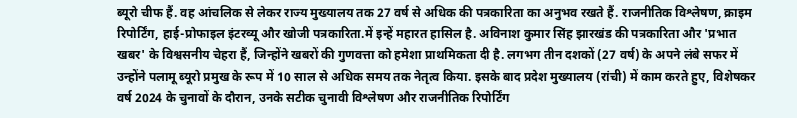ब्यूरो चीफ हैं. वह आंचलिक से लेकर राज्य मुख्यालय तक 27 वर्ष से अधिक की पत्रकारिता का अनुभव रखते हैं. राजनीतिक विश्लेषण, क्राइम रिपोर्टिंग, हाई-प्रोफाइल इंटरव्यू और खोजी पत्रकारिता.में इन्हें महारत हासिल है. अविनाश कुमार सिंह झारखंड की पत्रकारिता और 'प्रभात खबर' के विश्वसनीय चेहरा हैं, जिन्होंने खबरों की गुणवत्ता को हमेशा प्राथमिकता दी है. लगभग तीन दशकों (27 वर्ष) के अपने लंबे सफर में उन्होंने पलामू ब्यूरो प्रमुख के रूप में 10 साल से अधिक समय तक नेतृत्व किया. इसके बाद प्रदेश मुख्यालय (रांची) में काम करते हुए, विशेषकर वर्ष 2024 के चुनावों के दौरान, उनके सटीक चुनावी विश्लेषण और राजनीतिक रिपोर्टिंग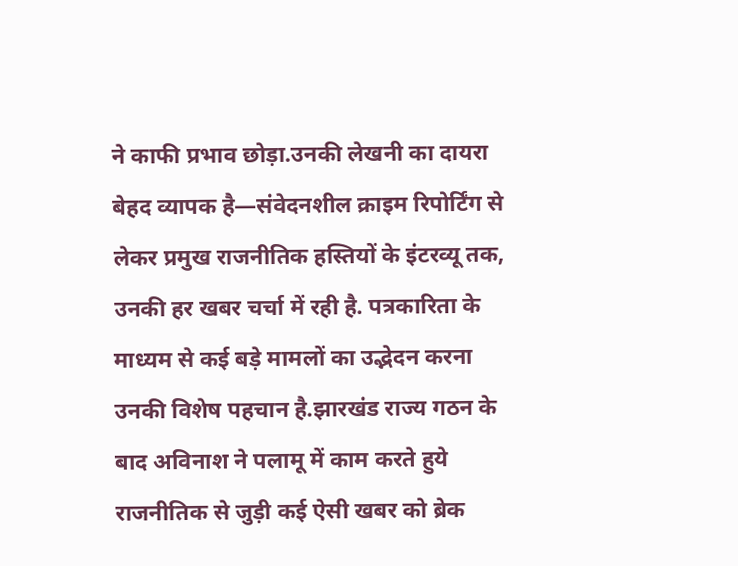ने काफी प्रभाव छोड़ा.उनकी लेखनी का दायरा बेहद व्यापक है—संवेदनशील क्राइम रिपोर्टिंग से लेकर प्रमुख राजनीतिक हस्तियों के इंटरव्यू तक, उनकी हर खबर चर्चा में रही है. पत्रकारिता के माध्यम से कई बड़े मामलों का उद्भेदन करना उनकी विशेष पहचान है.झारखंड राज्य गठन के बाद अविनाश ने पलामू में काम करते हुये राजनीतिक से जुड़ी कई ऐसी खबर को ब्रेक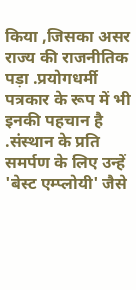किया ,जिसका असर राज्य की राजनीतिक पड़ा .प्रयोगधर्मी पत्रकार के रूप में भी इनकी पहचान है .संस्थान के प्रति समर्पण के लिए उन्हें 'बेस्ट एम्प्लोयी' जैसे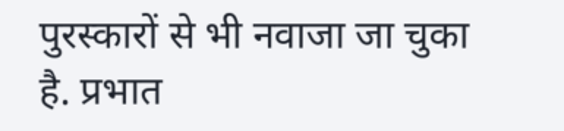पुरस्कारों से भी नवाजा जा चुका है. प्रभात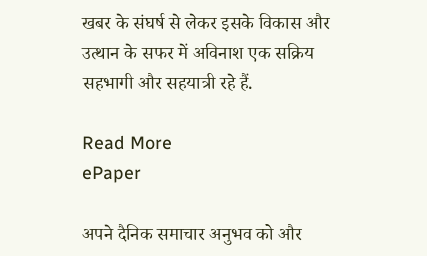खबर के संघर्ष से लेकर इसके विकास और उत्थान के सफर में अविनाश एक सक्रिय सहभागी और सहयात्री रहे हैं.

Read More
ePaper

अपने दैनिक समाचार अनुभव को और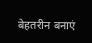बेहतरीन बनाएं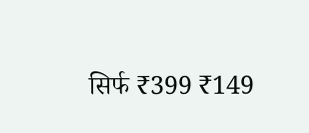सिर्फ ₹399 ₹149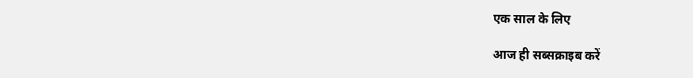एक साल के लिए

आज ही सब्सक्राइब करें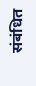संबंधित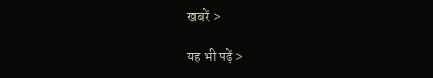खबरें >

यह भी पढ़ें >